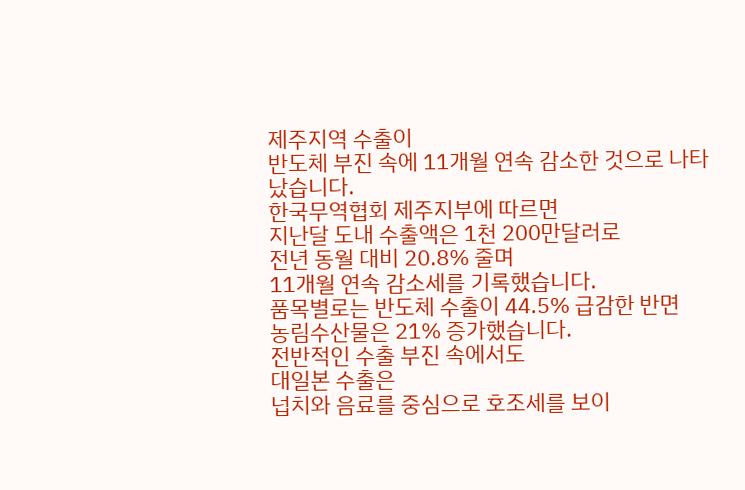제주지역 수출이
반도체 부진 속에 11개월 연속 감소한 것으로 나타났습니다.
한국무역협회 제주지부에 따르면
지난달 도내 수출액은 1천 200만달러로
전년 동월 대비 20.8% 줄며
11개월 연속 감소세를 기록했습니다.
품목별로는 반도체 수출이 44.5% 급감한 반면
농림수산물은 21% 증가했습니다.
전반적인 수출 부진 속에서도
대일본 수출은
넙치와 음료를 중심으로 호조세를 보이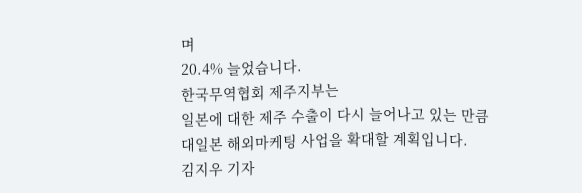며
20.4% 늘었습니다.
한국무역협회 제주지부는
일본에 대한 제주 수출이 다시 늘어나고 있는 만큼
대일본 해외마케팅 사업을 확대할 계획입니다.
김지우 기자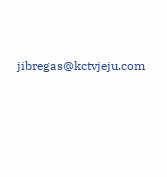jibregas@kctvjeju.com